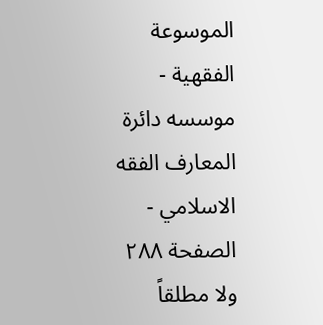الموسوعة الفقهية - موسسه دائرة المعارف الفقه الاسلامي - الصفحة ٢٨٨
ولا مطلقاً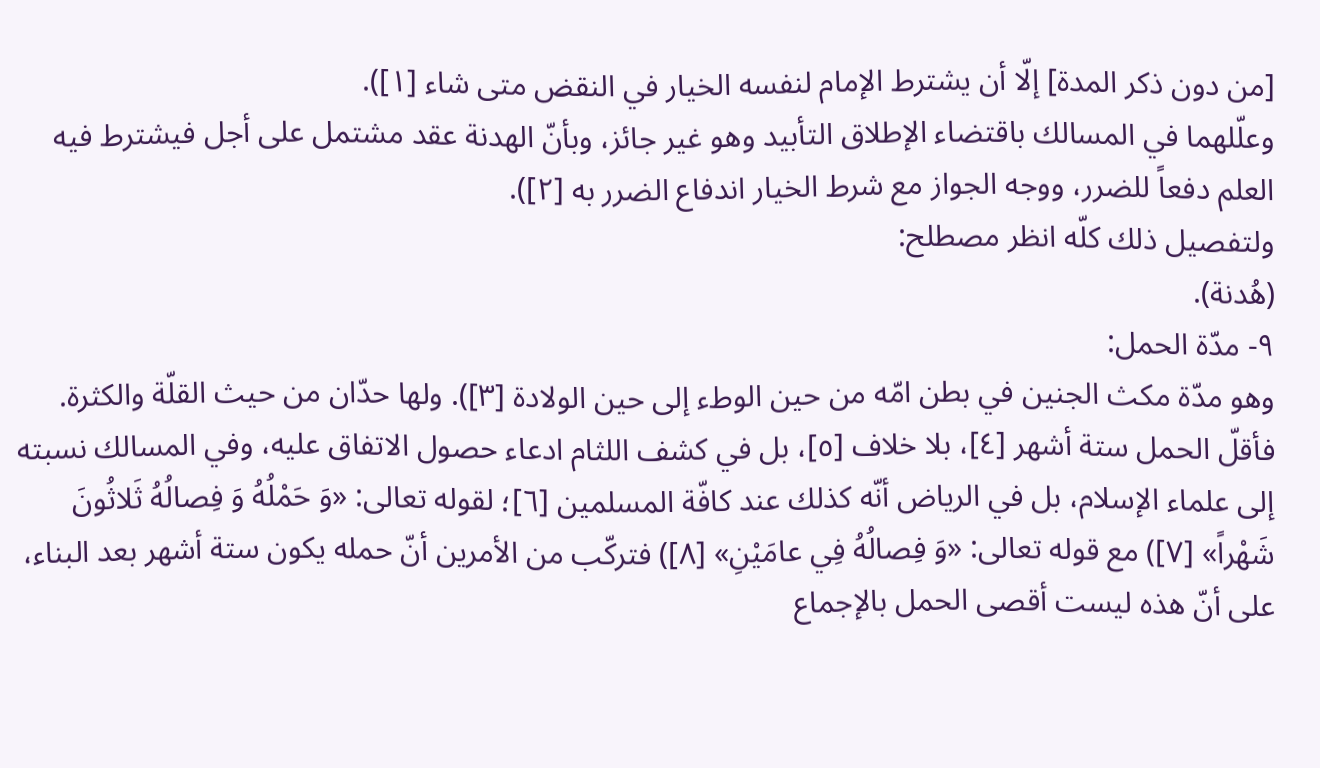[من دون ذكر المدة] إلّا أن يشترط الإمام لنفسه الخيار في النقض متى شاء [١]).
وعلّلهما في المسالك باقتضاء الإطلاق التأبيد وهو غير جائز، وبأنّ الهدنة عقد مشتمل على أجل فيشترط فيه العلم دفعاً للضرر، ووجه الجواز مع شرط الخيار اندفاع الضرر به [٢]).
ولتفصيل ذلك كلّه انظر مصطلح:
(هُدنة).
٩- مدّة الحمل:
وهو مدّة مكث الجنين في بطن امّه من حين الوطء إلى حين الولادة [٣]). ولها حدّان من حيث القلّة والكثرة.
فأقلّ الحمل ستة أشهر [٤]، بلا خلاف [٥]، بل في كشف اللثام ادعاء حصول الاتفاق عليه، وفي المسالك نسبته إلى علماء الإسلام، بل في الرياض أنّه كذلك عند كافّة المسلمين [٦]؛ لقوله تعالى: «وَ حَمْلُهُ وَ فِصالُهُ ثَلاثُونَ شَهْراً» [٧]) مع قوله تعالى: «وَ فِصالُهُ فِي عامَيْنِ» [٨]) فتركّب من الأمرين أنّ حمله يكون ستة أشهر بعد البناء، على أنّ هذه ليست أقصى الحمل بالإجماع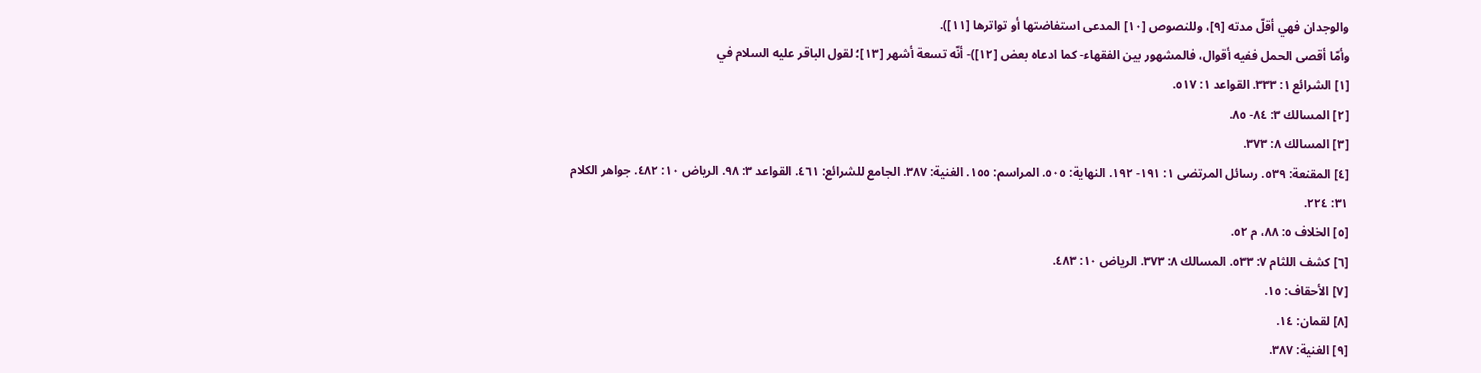والوجدان فهي أقلّ مدته [٩]، وللنصوص [١٠] المدعى استفاضتها أو تواترها [١١]).
وأمّا أقصى الحمل ففيه أقوال، فالمشهور بين الفقهاء- كما ادعاه بعض [١٢])- أنّه تسعة أشهر [١٣]؛ لقول الباقر عليه السلام في
[١] الشرائع ١: ٣٣٣. القواعد ١: ٥١٧.
[٢] المسالك ٣: ٨٤- ٨٥.
[٣] المسالك ٨: ٣٧٣.
[٤] المقنعة: ٥٣٩. رسائل المرتضى ١: ١٩١- ١٩٢. النهاية: ٥٠٥. المراسم: ١٥٥. الغنية: ٣٨٧. الجامع للشرائع: ٤٦١. القواعد ٣: ٩٨. الرياض ١٠: ٤٨٢. جواهر الكلام ٣١: ٢٢٤.
[٥] الخلاف ٥: ٨٨، م ٥٢.
[٦] كشف اللثام ٧: ٥٣٣. المسالك ٨: ٣٧٣. الرياض ١٠: ٤٨٣.
[٧] الأحقاف: ١٥.
[٨] لقمان: ١٤.
[٩] الغنية: ٣٨٧.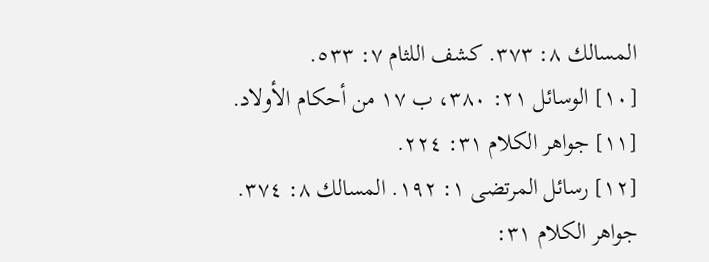المسالك ٨: ٣٧٣. كشف اللثام ٧: ٥٣٣.
[١٠] الوسائل ٢١: ٣٨٠، ب ١٧ من أحكام الأولاد.
[١١] جواهر الكلام ٣١: ٢٢٤.
[١٢] رسائل المرتضى ١: ١٩٢. المسالك ٨: ٣٧٤. جواهر الكلام ٣١: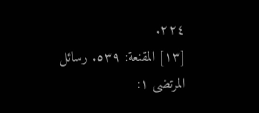٢٢٤.
[١٣] المقنعة: ٥٣٩. رسائل المرتضى ١: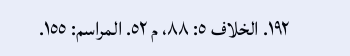١٩٢. الخلاف ٥: ٨٨، م ٥٢. المراسم: ١٥٥.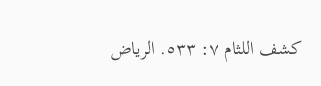كشف اللثام ٧: ٥٣٣. الرياض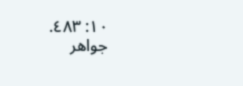١٠: ٤٨٣. جواهر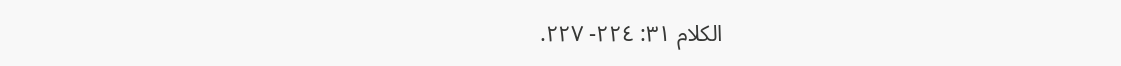الكلام ٣١: ٢٢٤- ٢٢٧.